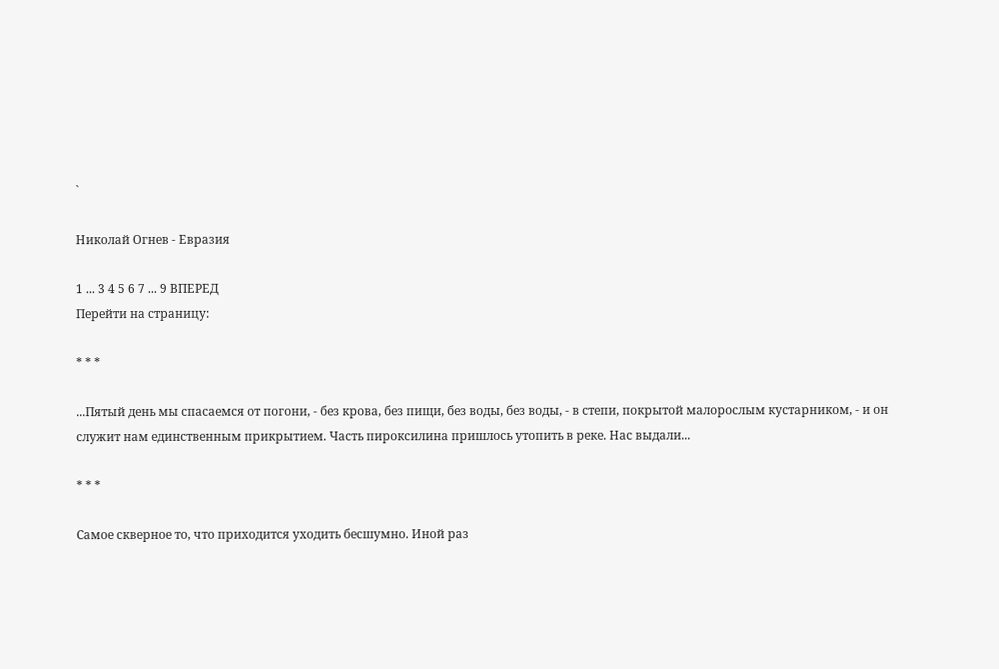`

Николай Огнев - Евразия

1 ... 3 4 5 6 7 ... 9 ВПЕРЕД
Перейти на страницу:

* * *

...Пятый день мы спасаемся от погони, - без крова, без пищи, без воды, без воды, - в степи, покрытой малорослым кустарником, - и он служит нам единственным прикрытием. Часть пироксилина пришлось утопить в реке. Нас выдали...

* * *

Самое скверное то, что приходится уходить бесшумно. Иной раз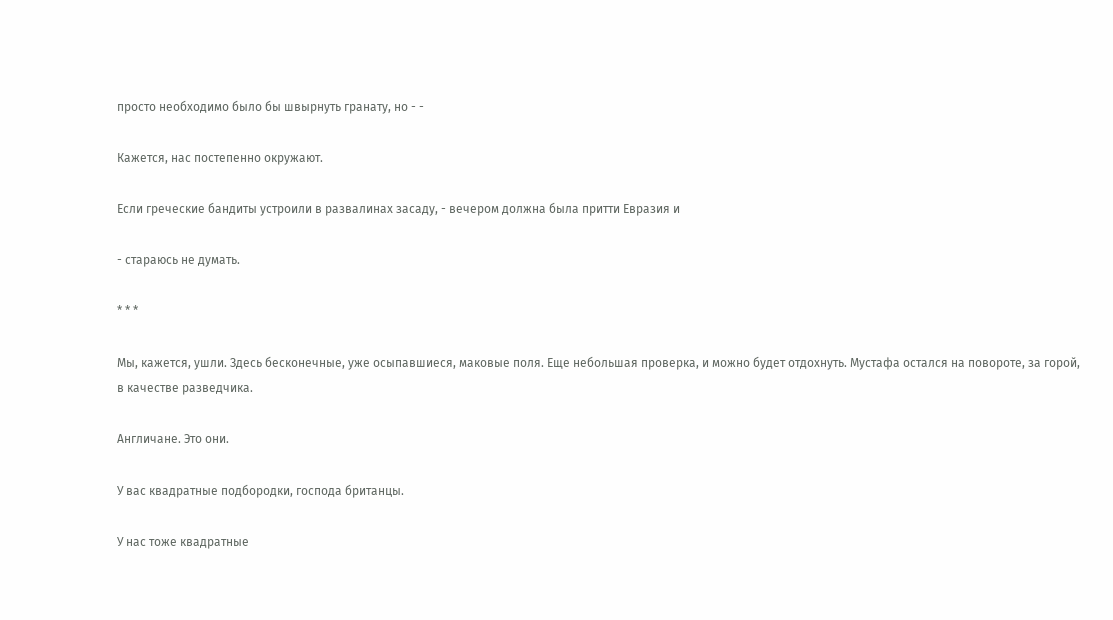просто необходимо было бы швырнуть гранату, но - -

Кажется, нас постепенно окружают.

Если греческие бандиты устроили в развалинах засаду, - вечером должна была притти Евразия и

- стараюсь не думать.

* * *

Мы, кажется, ушли. Здесь бесконечные, уже осыпавшиеся, маковые поля. Еще небольшая проверка, и можно будет отдохнуть. Мустафа остался на повороте, за горой, в качестве разведчика.

Англичане. Это они.

У вас квадратные подбородки, господа британцы.

У нас тоже квадратные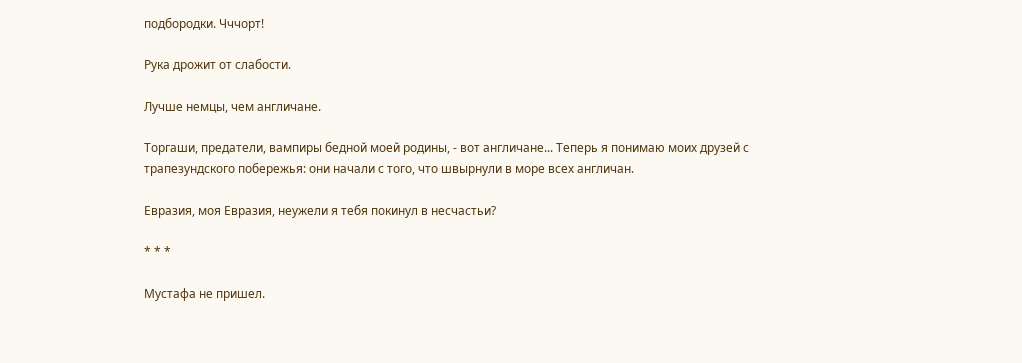подбородки. Чччорт!

Рука дрожит от слабости.

Лучше немцы, чем англичане.

Торгаши, предатели, вампиры бедной моей родины, - вот англичане... Теперь я понимаю моих друзей с трапезундского побережья: они начали с того, что швырнули в море всех англичан.

Евразия, моя Евразия, неужели я тебя покинул в несчастьи?

* * *

Мустафа не пришел.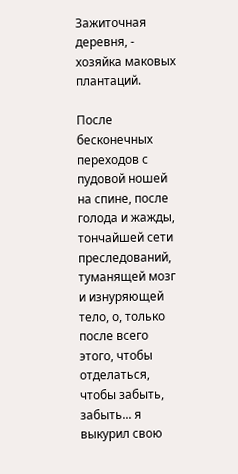Зажиточная деревня, - хозяйка маковых плантаций.

После бесконечных переходов с пудовой ношей на спине, после голода и жажды, тончайшей сети преследований, туманящей мозг и изнуряющей тело, о, только после всего этого, чтобы отделаться, чтобы забыть, забыть... я выкурил свою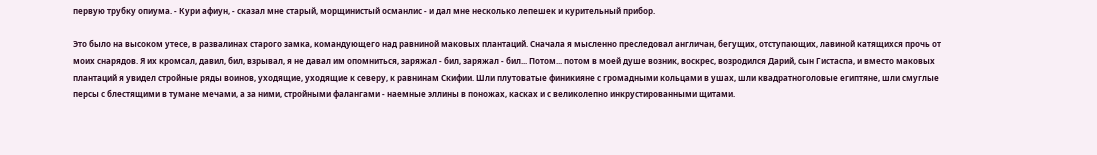первую трубку опиума. - Кури афиун, - сказал мне старый, морщинистый османлис - и дал мне несколько лепешек и курительный прибор.

Это было на высоком утесе, в развалинах старого замка, командующего над равниной маковых плантаций. Сначала я мысленно преследовал англичан, бегущих, отступающих, лавиной катящихся прочь от моих снарядов. Я их кромсал, давил, бил, взрывал, я не давал им опомниться, заряжал - бил, заряжал - бил... Потом... потом в моей душе возник, воскрес, возродился Дарий, сын Гистаспа, и вместо маковых плантаций я увидел стройные ряды воинов, уходящие, уходящие к северу, к равнинам Скифии. Шли плутоватые финикияне с громадными кольцами в ушах, шли квадратноголовые египтяне, шли смуглые персы с блестящими в тумане мечами, а за ними, стройными фалангами - наемные эллины в поножах, касках и с великолепно инкрустированными щитами.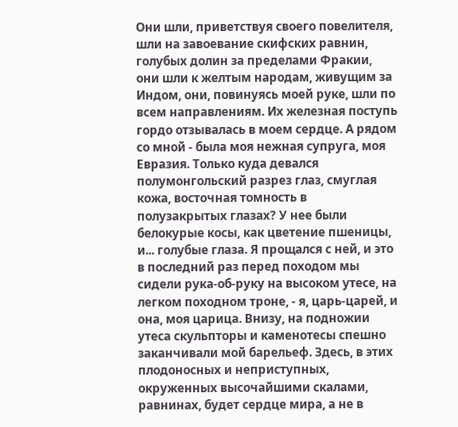Они шли, приветствуя своего повелителя, шли на завоевание скифских равнин, голубых долин за пределами Фракии, они шли к желтым народам, живущим за Индом, они, повинуясь моей руке, шли по всем направлениям. Их железная поступь гордо отзывалась в моем сердце. А рядом со мной - была моя нежная супруга, моя Евразия. Только куда девался полумонгольский разрез глаз, смуглая кожа, восточная томность в полузакрытых глазах? У нее были белокурые косы, как цветение пшеницы, и... голубые глаза. Я прощался с ней, и это в последний раз перед походом мы сидели рука-об-руку на высоком утесе, на легком походном троне, - я, царь-царей, и она, моя царица. Внизу, на подножии утеса скульпторы и каменотесы спешно заканчивали мой барельеф. Здесь, в этих плодоносных и неприступных, окруженных высочайшими скалами, равнинах, будет сердце мира, а не в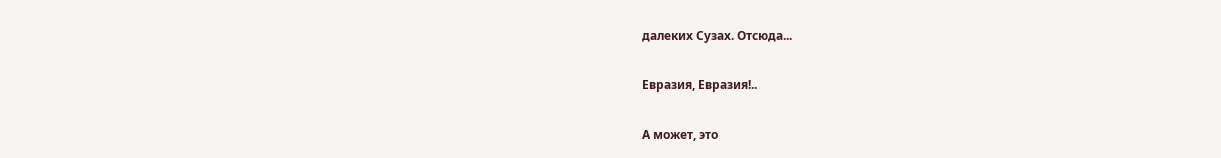далеких Сузах. Отсюда...

Евразия, Евразия!..

А может, это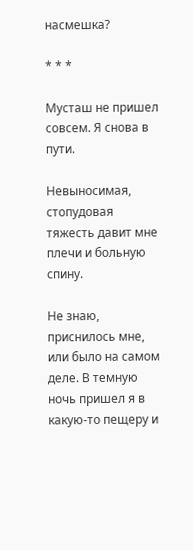насмешка?

* * *

Мусташ не пришел совсем. Я снова в пути.

Невыносимая, стопудовая тяжесть давит мне плечи и больную спину.

Не знаю, приснилось мне, или было на самом деле. В темную ночь пришел я в какую-то пещеру и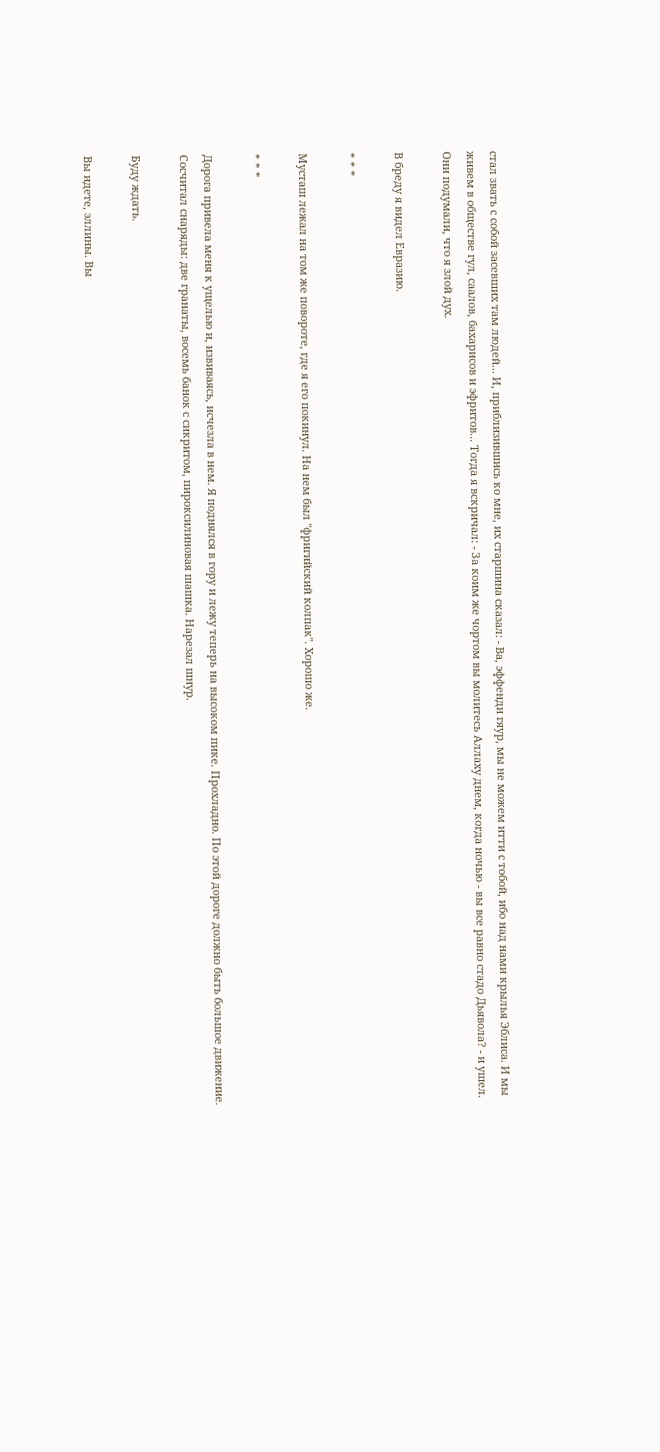стал звать с собой засевших там людей... И, приблизившись ко мне, их старшина сказал: - Ва, эффенди гяур, мы не можем итти с тобой, ибо над нами крылья Эблиса. И мы живем в обществе гул, саалов, бахарисов и эфритов... Тогда я вскричал: - За коим же чортом вы молитесь Аллаху днем, когда ночью - вы все равно стадо Дьявола? - и ушел. Они подумали, что я злой дух.

В бреду я видел Евразию.

* * *

Мусташ лежал на том же повороте, где я его покинул. На нем был "фригийский колпак". Хорошо же.

* * *

Дорога привела меня к ущелью и, извиваясь, исчезла в нем. Я поднялся в гору и лежу теперь на высоком пике. Прохладно. По этой дороге должно быть большое движение. Сосчитал снаряды: две гранаты, восемь банок с сикритом, пироксилиновая шашка. Нарезал шнур.

Буду ждать.

Вы идете, эллины. Вы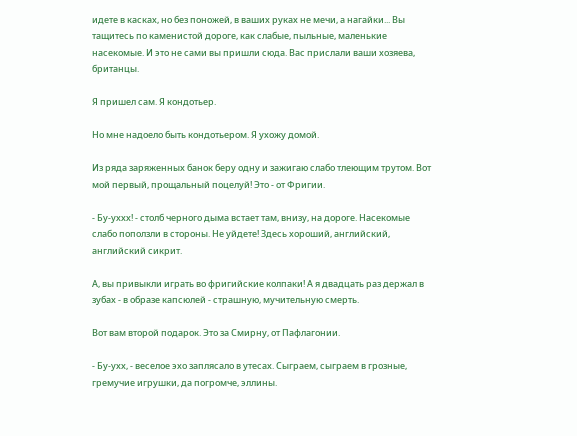идете в касках, но без поножей, в ваших руках не мечи, а нагайки... Вы тащитесь по каменистой дороге, как слабые, пыльные, маленькие насекомые. И это не сами вы пришли сюда. Вас прислали ваши хозяева, британцы.

Я пришел сам. Я кондотьер.

Но мне надоело быть кондотьером. Я ухожу домой.

Из ряда заряженных банок беру одну и зажигаю слабо тлеющим трутом. Вот мой первый, прощальный поцелуй! Это - от Фригии.

- Бу-уххх! - столб черного дыма встает там, внизу, на дороге. Насекомые слабо поползли в стороны. Не уйдете! Здесь хороший, английский, английский сикрит.

А, вы привыкли играть во фригийские колпаки! А я двадцать раз держал в зубах - в образе капсюлей - страшную, мучительную смерть.

Вот вам второй подарок. Это за Смирну, от Пафлагонии.

- Бу-ухх, - веселое эхо заплясало в утесах. Сыграем, сыграем в грозные, гремучие игрушки, да погромче, эллины.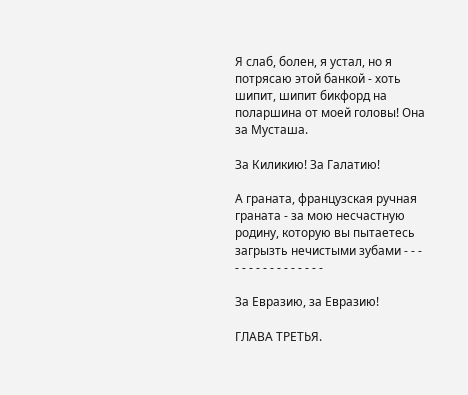Я слаб, болен, я устал, но я потрясаю этой банкой - хоть шипит, шипит бикфорд на поларшина от моей головы! Она за Мусташа.

За Киликию! За Галатию!

А граната, французская ручная граната - за мою несчастную родину, которую вы пытаетесь загрызть нечистыми зубами - - - - - - - - - - - - - - - -

За Евразию, за Евразию!

ГЛАВА ТРЕТЬЯ.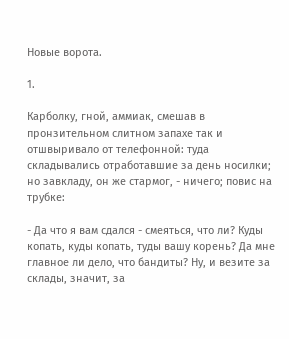Новые ворота.

1.

Карболку, гной, аммиак, смешав в пронзительном слитном запахе так и отшвыривало от телефонной: туда складывались отработавшие за день носилки; но завкладу, он же стармог, - ничего; повис на трубке:

- Да что я вам сдался - смеяться, что ли? Куды копать, куды копать, туды вашу корень? Да мне главное ли дело, что бандиты? Ну, и везите за склады, значит, за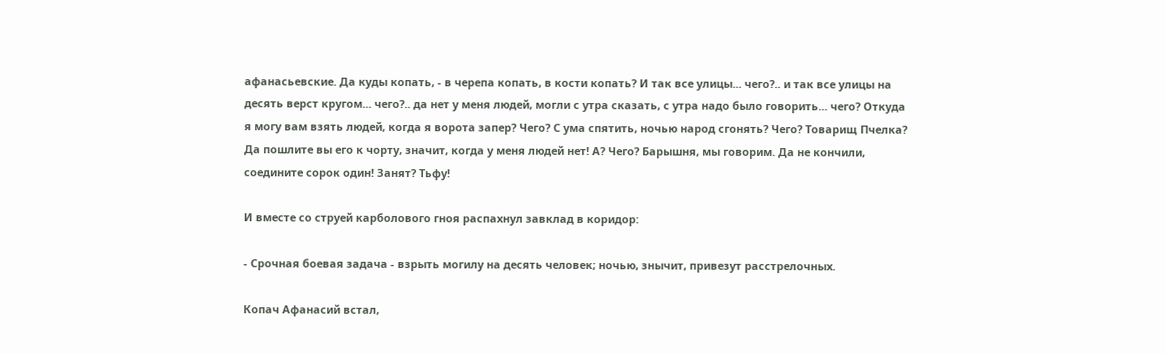афанасьевские. Да куды копать, - в черепа копать, в кости копать? И так все улицы... чего?.. и так все улицы на десять верст кругом... чего?.. да нет у меня людей, могли с утра сказать, с утра надо было говорить... чего? Откуда я могу вам взять людей, когда я ворота запер? Чего? С ума спятить, ночью народ сгонять? Чего? Товарищ Пчелка? Да пошлите вы его к чорту, значит, когда у меня людей нет! А? Чего? Барышня, мы говорим. Да не кончили, соедините сорок один! Занят? Тьфу!

И вместе со струей карболового гноя распахнул завклад в коридор:

- Срочная боевая задача - взрыть могилу на десять человек; ночью, знычит, привезут расстрелочных.

Копач Афанасий встал,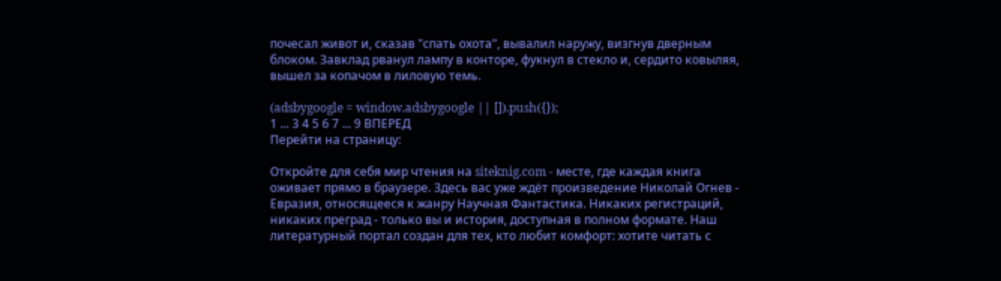почесал живот и, сказав "спать охота", вывалил наружу, визгнув дверным блоком. Завклад рванул лампу в конторе, фукнул в стекло и, сердито ковыляя, вышел за копачом в лиловую темь.

(adsbygoogle = window.adsbygoogle || []).push({});
1 ... 3 4 5 6 7 ... 9 ВПЕРЕД
Перейти на страницу:

Откройте для себя мир чтения на siteknig.com - месте, где каждая книга оживает прямо в браузере. Здесь вас уже ждёт произведение Николай Огнев - Евразия, относящееся к жанру Научная Фантастика. Никаких регистраций, никаких преград - только вы и история, доступная в полном формате. Наш литературный портал создан для тех, кто любит комфорт: хотите читать с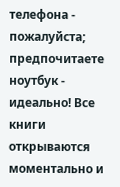телефона - пожалуйста; предпочитаете ноутбук - идеально! Все книги открываются моментально и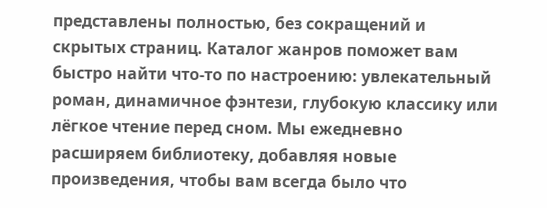представлены полностью, без сокращений и скрытых страниц. Каталог жанров поможет вам быстро найти что-то по настроению: увлекательный роман, динамичное фэнтези, глубокую классику или лёгкое чтение перед сном. Мы ежедневно расширяем библиотеку, добавляя новые произведения, чтобы вам всегда было что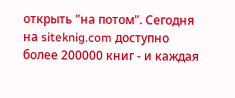открыть "на потом". Сегодня на siteknig.com доступно более 200000 книг - и каждая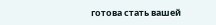готова стать вашей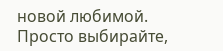новой любимой. Просто выбирайте,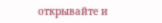открывайте и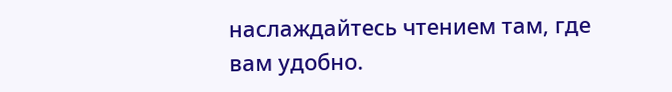наслаждайтесь чтением там, где вам удобно.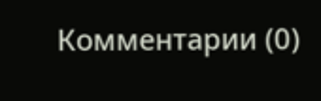Комментарии (0)